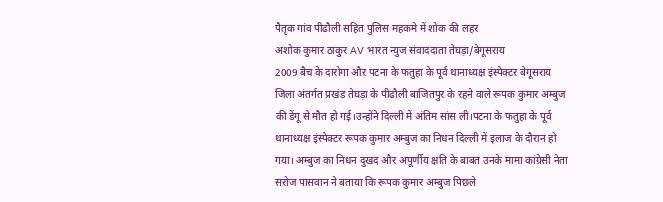पैतृक गांव पीढौली सहित पुलिस महकमे में शोक की लहर
अशोक कुमार ठाकुर AV भारत न्युज संवाददाता तेघड़ा/बेगूसराय
2009 बैच के दारोगा और पटना के फतुहा के पूर्व थानाध्यक्ष इंस्पेक्टर बेगूसराय जिला अंतर्गत प्रखंड तेघड़ा के पीढौली बाजितपुर के रहने वाले रूपक कुमार अम्बुज की डेंगू से मौत हो गई।उन्होंने दिल्ली में अंतिम सांस ली।पटना के फतुहा के पूर्व थानाध्यक्ष इंस्पेक्टर रूपक कुमार अम्बुज का निधन दिल्ली में इलाज के दौरान हो गया। अम्बुज का निधन दुखद और अपूर्णीय क्षति के बाबत उनके मामा कांग्रेसी नेता सरोज पासवान ने बताया कि रूपक कुमार अम्बुज पिछले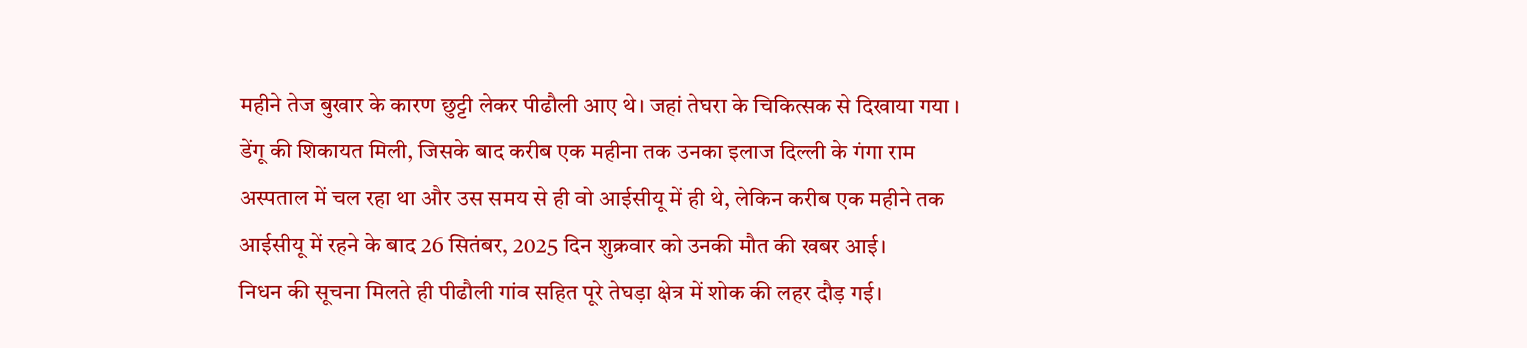महीने तेज बुखार के कारण छुट्टी लेकर पीढौली आए थे। जहां तेघरा के चिकित्सक से दिखाया गया । डेंगू की शिकायत मिली, जिसके बाद करीब एक महीना तक उनका इलाज दिल्ली के गंगा राम अस्पताल में चल रहा था और उस समय से ही वो आईसीयू में ही थे, लेकिन करीब एक महीने तक आईसीयू में रहने के बाद 26 सितंबर, 2025 दिन शुक्रवार को उनकी मौत की खबर आई।
निधन की सूचना मिलते ही पीढौली गांव सहित पूरे तेघड़ा क्षेत्र में शोक की लहर दौड़ गई।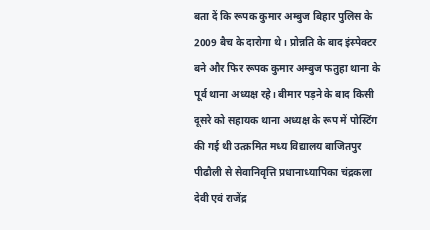बता दें कि रूपक कुमार अम्बुज बिहार पुलिस के 2009 बैच के दारोगा थे। प्रोन्नति के बाद इंस्पेक्टर बने और फिर रूपक कुमार अम्बुज फतुहा थाना के पूर्व थाना अध्यक्ष रहे। बीमार पड़ने के बाद किसी दूसरे को सहायक थाना अध्यक्ष के रूप में पोस्टिंग की गई थी उत्क्रमित मध्य विद्यालय बाजितपुर पीढौली से सेवानिवृत्ति प्रधानाध्यापिका चंद्रकला देवी एवं राजेंद्र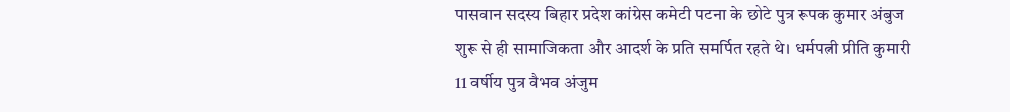पासवान सदस्य बिहार प्रदेश कांग्रेस कमेटी पटना के छोटे पुत्र रूपक कुमार अंबुज शुरू से ही सामाजिकता और आदर्श के प्रति समर्पित रहते थे। धर्मपत्नी प्रीति कुमारी 11 वर्षीय पुत्र वैभव अंजुम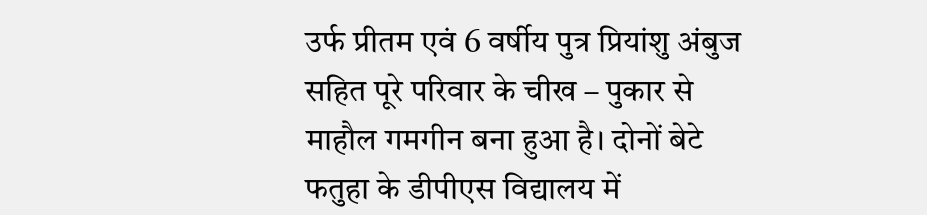उर्फ प्रीतम एवं 6 वर्षीय पुत्र प्रियांशु अंबुज सहित पूरे परिवार के चीख – पुकार से माहौल गमगीन बना हुआ है। दोनों बेटे फतुहा के डीपीएस विद्यालय में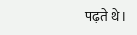पढ़ते थे।